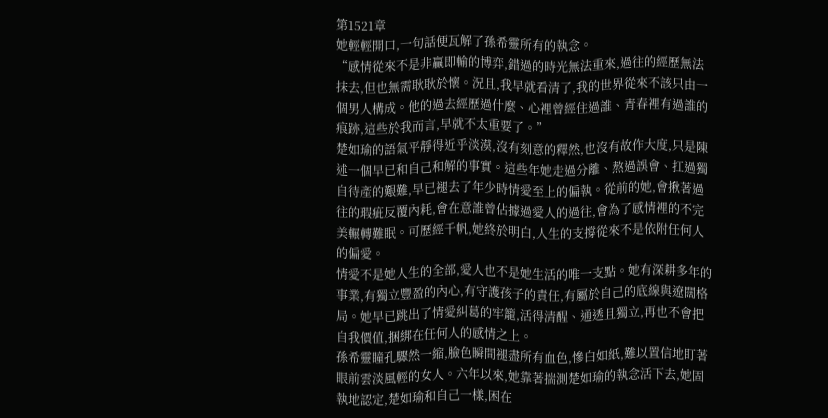第1521章
她輕輕開口,一句話便瓦解了孫希靈所有的執念。
“感情從來不是非贏即輸的博弈,錯過的時光無法重來,過往的經歷無法抹去,但也無需耿耿於懷。況且,我早就看清了,我的世界從來不該只由一個男人構成。他的過去經歷過什麼、心裡曾經住過誰、青春裡有過誰的痕跡,這些於我而言,早就不太重要了。”
楚如瑜的語氣平靜得近乎淡漠,沒有刻意的釋然,也沒有故作大度,只是陳述一個早已和自己和解的事實。這些年她走過分離、熬過誤會、扛過獨自待產的艱難,早已褪去了年少時情愛至上的偏執。從前的她,會揪著過往的瑕疵反覆內耗,會在意誰曾佔據過愛人的過往,會為了感情裡的不完美輾轉難眠。可歷經千帆,她終於明白,人生的支撐從來不是依附任何人的偏愛。
情愛不是她人生的全部,愛人也不是她生活的唯一支點。她有深耕多年的事業,有獨立豐盈的內心,有守護孩子的責任,有屬於自己的底線與遼闊格局。她早已跳出了情愛糾葛的牢籠,活得清醒、通透且獨立,再也不會把自我價值,捆綁在任何人的感情之上。
孫希靈瞳孔驟然一縮,臉色瞬間褪盡所有血色,慘白如紙,難以置信地盯著眼前雲淡風輕的女人。六年以來,她靠著揣測楚如瑜的執念活下去,她固執地認定,楚如瑜和自己一樣,困在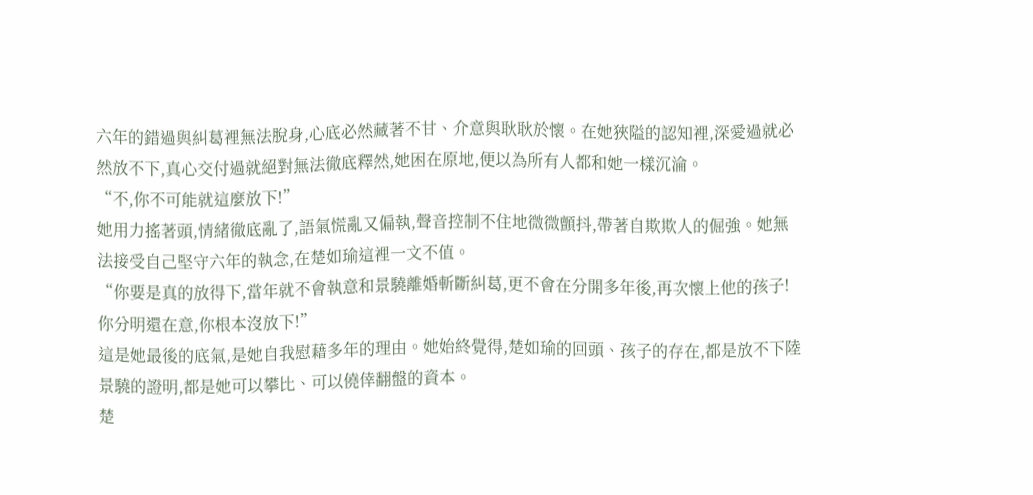六年的錯過與糾葛裡無法脫身,心底必然藏著不甘、介意與耿耿於懷。在她狹隘的認知裡,深愛過就必然放不下,真心交付過就絕對無法徹底釋然,她困在原地,便以為所有人都和她一樣沉淪。
“不,你不可能就這麼放下!”
她用力搖著頭,情緒徹底亂了,語氣慌亂又偏執,聲音控制不住地微微顫抖,帶著自欺欺人的倔強。她無法接受自己堅守六年的執念,在楚如瑜這裡一文不值。
“你要是真的放得下,當年就不會執意和景驍離婚斬斷糾葛,更不會在分開多年後,再次懷上他的孩子!你分明還在意,你根本沒放下!”
這是她最後的底氣,是她自我慰藉多年的理由。她始終覺得,楚如瑜的回頭、孩子的存在,都是放不下陸景驍的證明,都是她可以攀比、可以僥倖翻盤的資本。
楚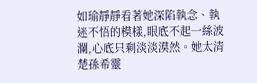如瑜靜靜看著她深陷執念、執迷不悟的模樣,眼底不起一絲波瀾,心底只剩淡淡漠然。她太清楚孫希靈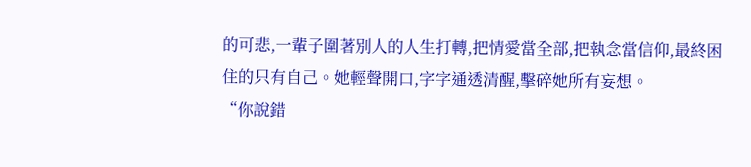的可悲,一輩子圍著別人的人生打轉,把情愛當全部,把執念當信仰,最終困住的只有自己。她輕聲開口,字字通透清醒,擊碎她所有妄想。
“你說錯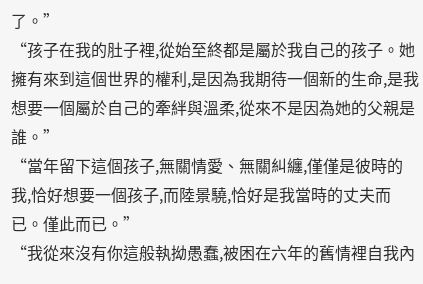了。”
“孩子在我的肚子裡,從始至終都是屬於我自己的孩子。她擁有來到這個世界的權利,是因為我期待一個新的生命,是我想要一個屬於自己的牽絆與溫柔,從來不是因為她的父親是誰。”
“當年留下這個孩子,無關情愛、無關糾纏,僅僅是彼時的我,恰好想要一個孩子,而陸景驍,恰好是我當時的丈夫而已。僅此而已。”
“我從來沒有你這般執拗愚蠢,被困在六年的舊情裡自我內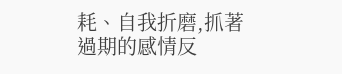耗、自我折磨,抓著過期的感情反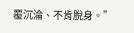覆沉淪、不肯脫身。”